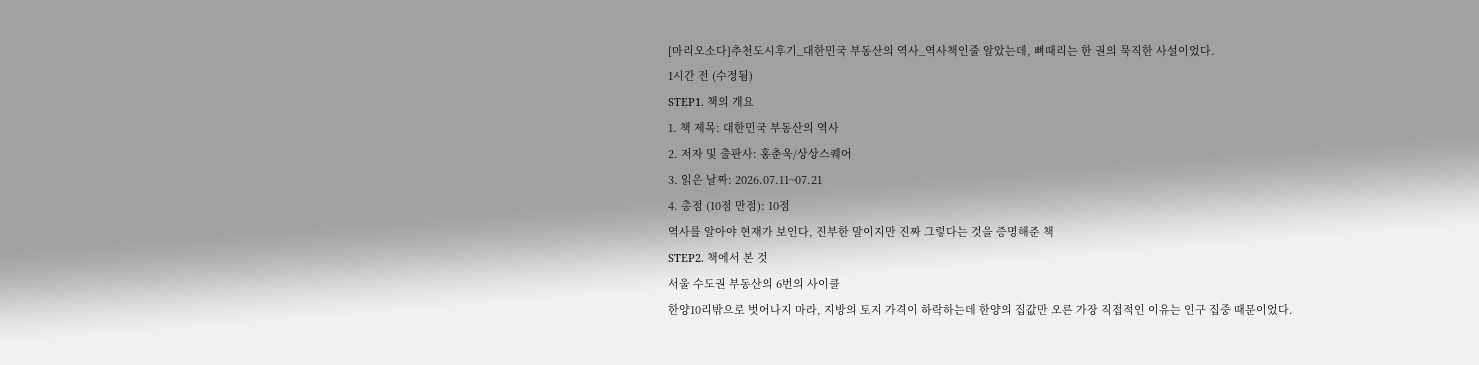[마리오소다]추천도시후기_대한민국 부동산의 역사_역사책인줄 알았는데, 뼈때리는 한 권의 묵직한 사설이었다.
1시간 전 (수정됨)
STEP1. 책의 개요
1. 책 제목: 대한민국 부동산의 역사
2. 저자 및 출판사: 홍춘욱/상상스퀘어
3. 읽은 날짜: 2026.07.11~07.21
4. 총점 (10점 만점): 10점
역사를 알아야 현재가 보인다, 진부한 말이지만 진짜 그렇다는 것을 증명해준 책
STEP2. 책에서 본 것
서울 수도권 부동산의 6번의 사이클
한양10리밖으로 벗어나지 마라, 지방의 토지 가격이 하락하는데 한양의 집값만 오른 가장 직접적인 이유는 인구 집중 때문이었다.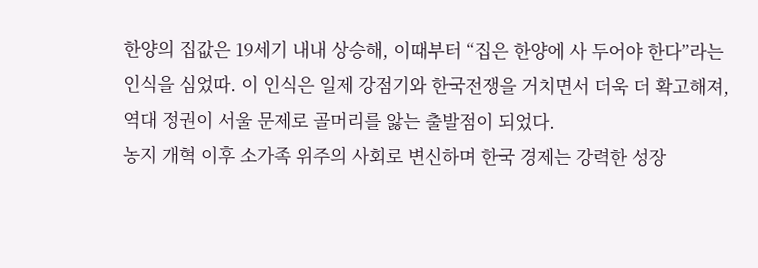한양의 집값은 19세기 내내 상승해, 이때부터 “집은 한양에 사 두어야 한다”라는 인식을 심었따. 이 인식은 일제 강점기와 한국전쟁을 거치면서 더욱 더 확고해져, 역대 정권이 서울 문제로 골머리를 앓는 출발점이 되었다.
농지 개혁 이후 소가족 위주의 사회로 변신하며 한국 경제는 강력한 성장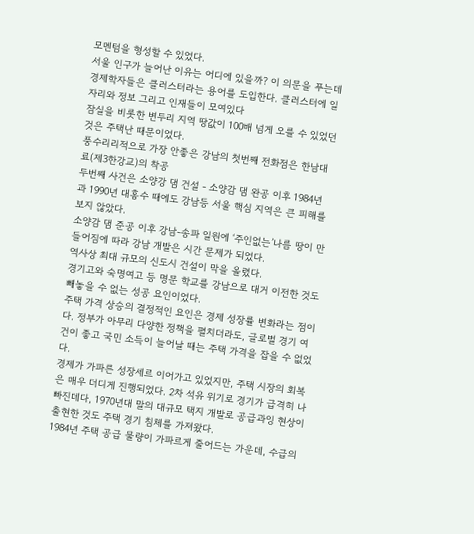모멘텀을 형성할 수 있었다.
서울 인구가 늘어난 이유는 어디에 있을까? 이 의문을 푸는데 경제학자들은 클러스터라는 용어를 도입한다. 클러스터에 일자리와 정보 그리고 인재들이 모여있다
잠실을 비롯한 변두리 지역 땅값이 100배 넘게 오를 수 있었던 것은 주택난 때문이었다.
풍수리리적으로 가장 안좋은 강남의 첫번째 전화점은 한남대료(제3한강교)의 착공
두번째 사건은 소양강 댐 건설 - 소양감 댐 완공 이후 1984년과 1990년 대홍수 때에도 강남등 서울 핵심 지역은 큰 피해를 보지 않았다.
소양감 댐 준공 이후 강남-송파 일원에 ‘주인없는’나름 땅이 만들어짐에 따라 강남 개발은 시간 문제가 되었다.
역사상 최대 규모의 신도시 건설이 막을 올렸다.
경기고와 숙명여고 등 명문 학교를 강남으로 대거 이전한 것도 빼놓을 수 없는 성공 요인이었다.
주택 가격 상승의 결정적인 요인은 경제 성장률 변화라는 점이다. 정부가 아무리 다양한 정책을 펼치더라도, 글로벌 경기 여건이 좋고 국민 소득이 늘어날 때는 주택 가격을 잡을 수 없었다.
경제가 가파른 성장세르 이어가고 있었지만, 주택 시장의 회복은 매우 더디게 진행되었다. 2차 석유 위기로 경기가 급격히 나빠진데다, 1970년대 말의 대규모 택지 개발로 공급과잉 현상이 출현한 것도 주택 경기 침체를 가져왔다.
1984년 주택 공급 물량이 가파르게 줄어드는 가운데, 수급의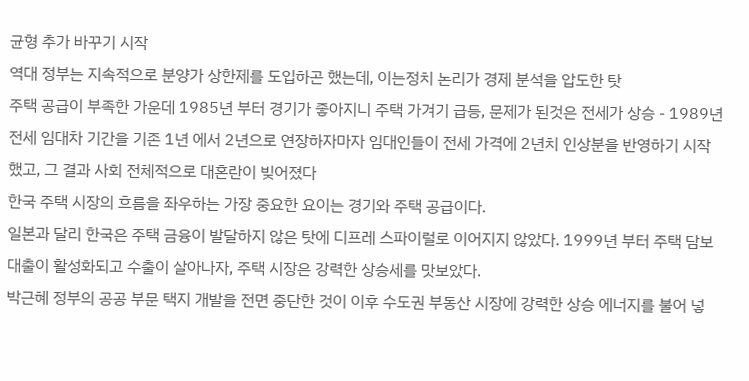균형 추가 바꾸기 시작
역대 정부는 지속적으로 분양가 상한제를 도입하곤 했는데, 이는정치 논리가 경제 분석을 압도한 탓
주택 공급이 부족한 가운데 1985년 부터 경기가 좋아지니 주택 가겨기 급등, 문제가 된것은 전세가 상승 - 1989년 전세 임대차 기간을 기존 1년 에서 2년으로 연장하자마자 임대인들이 전세 가격에 2년치 인상분을 반영하기 시작했고, 그 결과 사회 전체적으로 대혼란이 빚어졌다
한국 주택 시장의 흐름을 좌우하는 가장 중요한 요이는 경기와 주택 공급이다.
일본과 달리 한국은 주택 금융이 발달하지 않은 탓에 디프레 스파이럴로 이어지지 않았다. 1999년 부터 주택 담보 대출이 활성화되고 수출이 살아나자, 주택 시장은 강력한 상승세를 맛보았다.
박근혜 정부의 공공 부문 택지 개발을 전면 중단한 것이 이후 수도권 부동산 시장에 강력한 상승 에너지를 불어 넣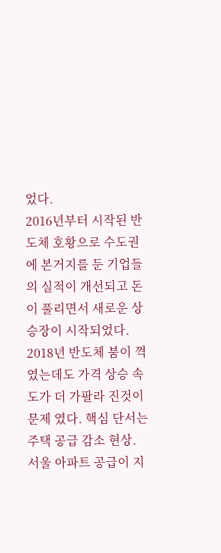었다.
2016년부터 시작된 반도체 호황으로 수도권에 본거지를 둔 기업들의 실적이 개선되고 돈이 풀리면서 새로운 상승장이 시작되었다.
2018년 반도체 붐이 껵였는데도 가격 상승 속도가 더 가팔라 진것이 문제 였다. 핵심 단서는 주택 공급 감소 현상.
서울 아파트 공급이 지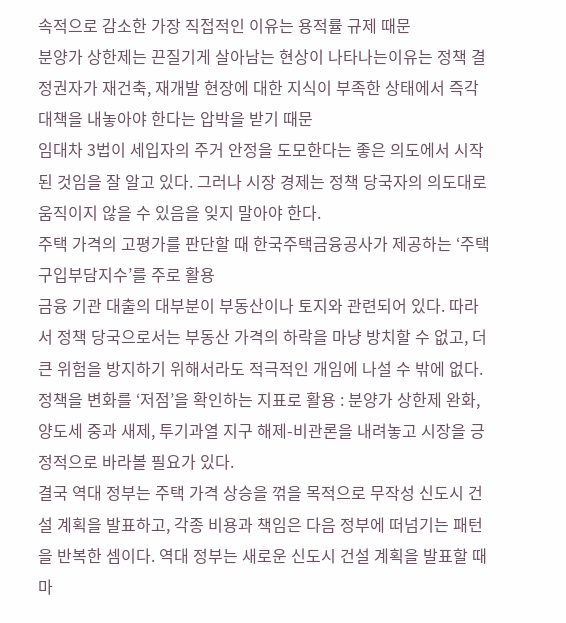속적으로 감소한 가장 직접적인 이유는 용적률 규제 때문
분양가 상한제는 끈질기게 살아남는 현상이 나타나는이유는 정책 결정권자가 재건축, 재개발 현장에 대한 지식이 부족한 상태에서 즉각 대책을 내놓아야 한다는 압박을 받기 때문
임대차 3법이 세입자의 주거 안정을 도모한다는 좋은 의도에서 시작된 것임을 잘 알고 있다. 그러나 시장 경제는 정책 당국자의 의도대로 움직이지 않을 수 있음을 잊지 말아야 한다.
주택 가격의 고평가를 판단할 때 한국주택금융공사가 제공하는 ‘주택구입부담지수’를 주로 활용
금융 기관 대출의 대부분이 부동산이나 토지와 관련되어 있다. 따라서 정책 당국으로서는 부동산 가격의 하락을 마냥 방치할 수 없고, 더 큰 위험을 방지하기 위해서라도 적극적인 개임에 나설 수 밖에 없다.
정책을 변화를 ‘저점’을 확인하는 지표로 활용 : 분양가 상한제 완화, 양도세 중과 새제, 투기과열 지구 해제-비관론을 내려놓고 시장을 긍정적으로 바라볼 필요가 있다.
결국 역대 정부는 주택 가격 상승을 꺾을 목적으로 무작성 신도시 건설 계획을 발표하고, 각종 비용과 책임은 다음 정부에 떠넘기는 패턴을 반복한 셈이다. 역대 정부는 새로운 신도시 건설 계획을 발표할 때마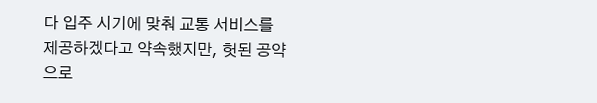다 입주 시기에 맞춰 교통 서비스를 제공하겠다고 약속했지만, 헛된 공약으로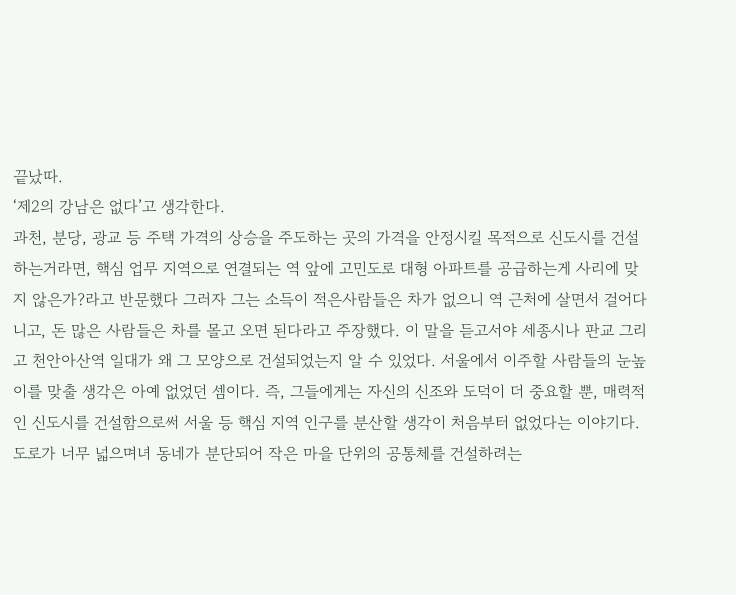끝났따.
‘제2의 강남은 없다’고 생각한다.
과천, 분당, 광교 등 주택 가격의 상승을 주도하는 곳의 가격을 안정시킬 목적으로 신도시를 건설하는거라면, 핵심 업무 지역으로 연결되는 역 앞에 고민도로 대형 아파트를 공급하는게 사리에 맞지 않은가?라고 반문했다 그러자 그는 소득이 적은사람들은 차가 없으니 역 근처에 살면서 걸어다니고, 돈 많은 사람들은 차를 몰고 오면 된다라고 주장했다. 이 말을 듣고서야 세종시나 판교 그리고 천안아산역 일대가 왜 그 모양으로 건설되었는지 알 수 있었다. 서울에서 이주할 사람들의 눈높이를 맞출 생각은 아예 없었던 셈이다. 즉, 그들에게는 자신의 신조와 도덕이 더 중요할 뿐, 매력적인 신도시를 건설함으로써 서울 등 핵심 지역 인구를 분산할 생각이 처음부터 없었다는 이야기다.
도로가 너무 넓으며녀 동네가 분단되어 작은 마을 단위의 공통체를 건설하려는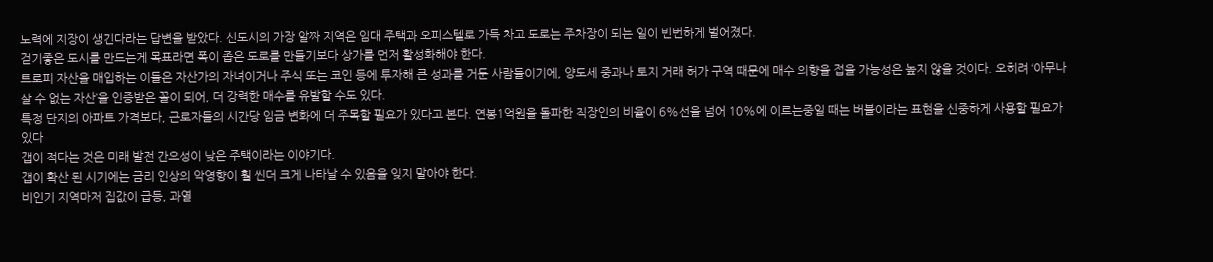노력에 지장이 생긴다라는 답변을 받았다. 신도시의 가장 알짜 지역은 임대 주택과 오피스텔로 가득 차고 도로는 주차장이 되는 일이 빈번하게 벌어졌다.
걷기좋은 도시를 만드는게 목표라면 폭이 좁은 도로를 만들기보다 상가를 먼저 활성화해야 한다.
트로피 자산을 매입하는 이들은 자산가의 자녀이거나 주식 또는 코인 등에 투자해 큰 성과를 거둔 사람들이기에, 양도세 중과나 토지 거래 허가 구역 때문에 매수 의향을 접을 가능성은 높지 않을 것이다. 오히려 ‘아무나 살 수 없는 자산’을 인증받은 꼴이 되어, 더 강력한 매수를 유발할 수도 있다.
특정 단지의 아파트 가격보다, 근로자들의 시간당 임금 변화에 더 주목할 필요가 있다고 본다. 연봉1억원을 돌파한 직장인의 비율이 6%선을 넘어 10%에 이르는중일 때는 버블이라는 표현을 신중하게 사용할 필요가 있다
갭이 적다는 것은 미래 발전 간으성이 낮은 주택이라는 이야기다.
갭이 확산 된 시기에는 금리 인상의 악영향이 훨 씬더 크게 나타날 수 있음을 잊지 말아야 한다.
비인기 지역마저 집값이 급등, 과열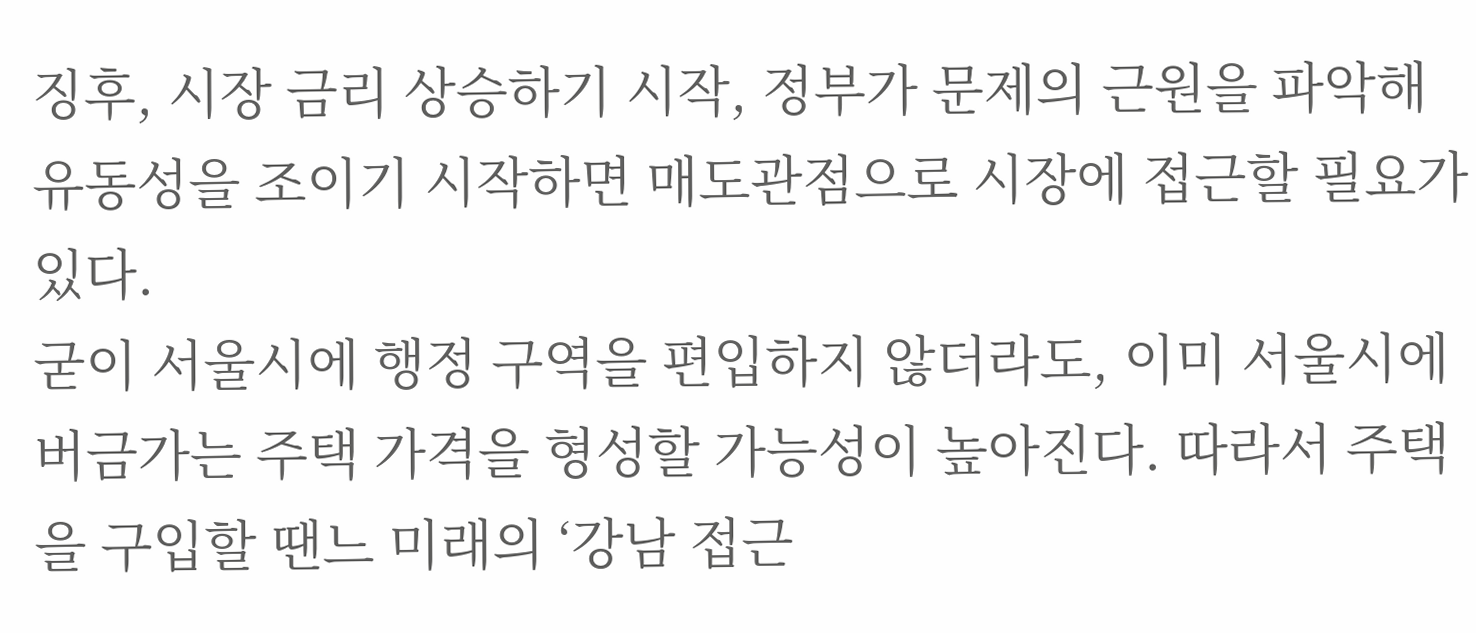징후, 시장 금리 상승하기 시작, 정부가 문제의 근원을 파악해 유동성을 조이기 시작하면 매도관점으로 시장에 접근할 필요가 있다.
굳이 서울시에 행정 구역을 편입하지 않더라도, 이미 서울시에 버금가는 주택 가격을 형성할 가능성이 높아진다. 따라서 주택을 구입할 땐느 미래의 ‘강남 접근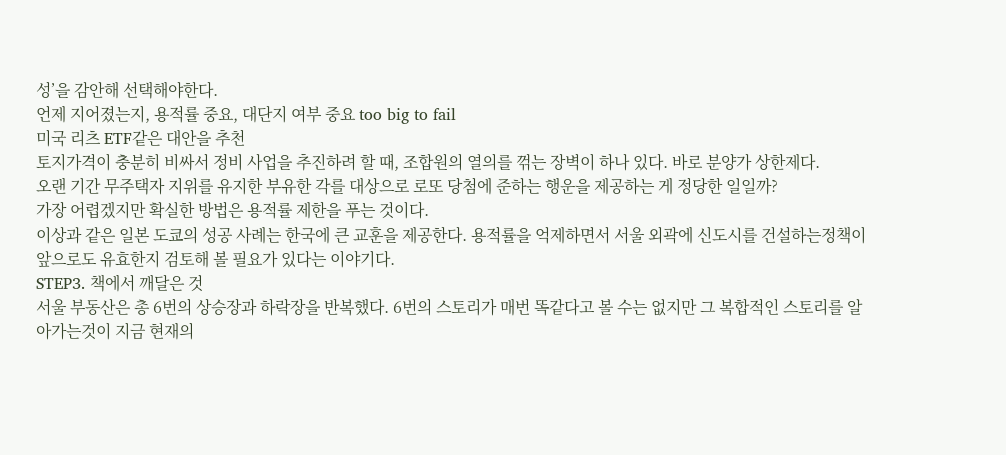성’을 감안해 선택해야한다.
언제 지어졌는지, 용적률 중요, 대단지 여부 중요 too big to fail
미국 리츠 ETF같은 대안을 추천
토지가격이 충분히 비싸서 정비 사업을 추진하려 할 때, 조합원의 열의를 꺾는 장벽이 하나 있다. 바로 분양가 상한제다.
오랜 기간 무주택자 지위를 유지한 부유한 각를 대상으로 로또 당첨에 준하는 행운을 제공하는 게 정당한 일일까?
가장 어렵겠지만 확실한 방법은 용적률 제한을 푸는 것이다.
이상과 같은 일본 도쿄의 성공 사례는 한국에 큰 교훈을 제공한다. 용적률을 억제하면서 서울 외곽에 신도시를 건설하는정책이 앞으로도 유효한지 검토해 볼 필요가 있다는 이야기다.
STEP3. 책에서 깨달은 것
서울 부동산은 총 6번의 상승장과 하락장을 반복했다. 6번의 스토리가 매번 똑같다고 볼 수는 없지만 그 복합적인 스토리를 알아가는것이 지금 현재의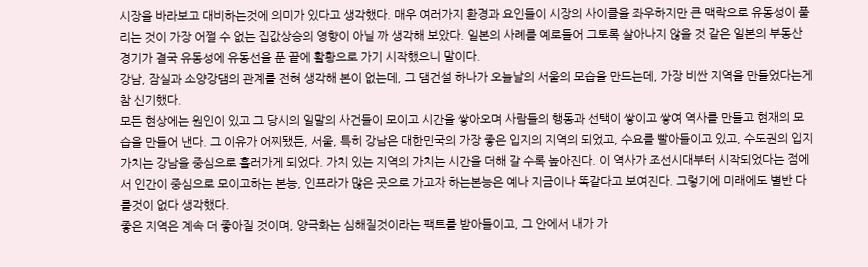시장을 바라보고 대비하는것에 의미가 있다고 생각했다. 매우 여러가지 환경과 요인들이 시장의 사이클을 좌우하지만 큰 맥락으로 유동성이 풀리는 것이 가장 어쩔 수 없는 집값상승의 영향이 아닐 까 생각해 보았다. 일본의 사례를 예로들어 그토록 살아나지 않을 것 같은 일본의 부동산 경기가 결국 유동성에 유동선을 푼 끝에 활황으로 가기 시작했으니 말이다.
강남, 잠실과 소양강댐의 관계를 전혀 생각해 본이 없는데, 그 댐건설 하나가 오늘날의 서울의 모습을 만드는데, 가장 비싼 지역을 만들었다는게 참 신기했다.
모든 현상에는 원인이 있고 그 당시의 일말의 사건들이 모이고 시간을 쌓아오며 사람들의 행동과 선택이 쌓이고 쌓여 역사를 만들고 현재의 모습을 만들어 낸다. 그 이유가 어찌됐든, 서울, 특히 강남은 대한민국의 가장 좋은 입지의 지역의 되었고, 수요를 빨아들이고 있고, 수도권의 입지가치는 강남을 중심으로 흘러가게 되었다. 가치 있는 지역의 가치는 시간을 더해 갈 수록 높아진다. 이 역사가 조선시대부터 시작되었다는 점에서 인간이 중심으로 모이고하는 본능, 인프라가 많은 곳으로 가고자 하는본능은 예나 지금이나 똑같다고 보여진다. 그렇기에 미래에도 별반 다를것이 없다 생각했다.
좋은 지역은 계속 더 좋아질 것이며, 양극화는 심해질것이라는 팩트를 받아들이고, 그 안에서 내가 가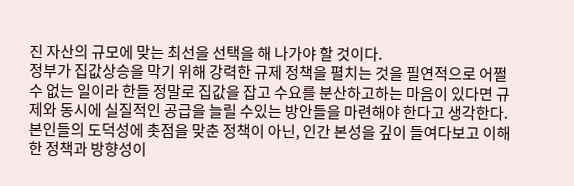진 자산의 규모에 맞는 최선을 선택을 해 나가야 할 것이다.
정부가 집값상승을 막기 위해 강력한 규제 정책을 펼치는 것을 필연적으로 어쩔 수 없는 일이라 한들 정말로 집값을 잡고 수요를 분산하고하는 마음이 있다면 규제와 동시에 실질적인 공급을 늘릴 수있는 방안들을 마련해야 한다고 생각한다. 본인들의 도덕성에 촛점을 맞춘 정책이 아닌, 인간 본성을 깊이 들여다보고 이해한 정책과 방향성이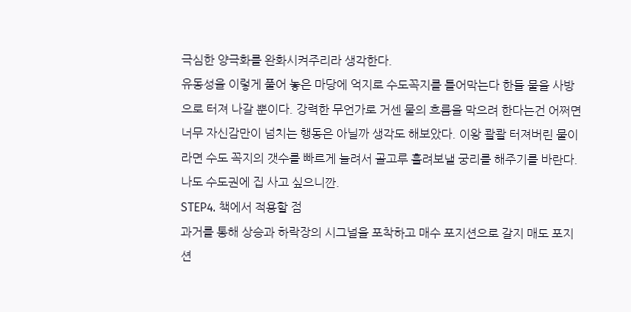극심한 양극화를 완화시켜주리라 생각한다.
유동성을 이렇게 풀어 놓은 마당에 억지로 수도꼭지를 틀어막는다 한들 물을 사방으로 터져 나갈 뿐이다. 강력한 무언가로 거센 물의 흐름을 막으려 한다는건 어쩌면 너무 자신감만이 넘치는 행동은 아닐까 생각도 해보았다. 이왕 콸콸 터져버린 물이라면 수도 꼭지의 갯수를 빠르게 늘려서 골고루 흘려보낼 궁리를 해주기를 바란다.
나도 수도권에 집 사고 싶으니깐.
STEP4. 책에서 적용할 점
과거를 통해 상승과 하락장의 시그널을 포착하고 매수 포지션으로 갈지 매도 포지션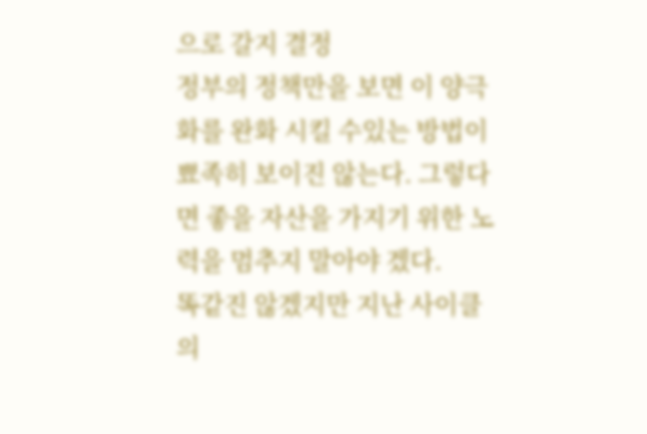으로 갈지 결정
정부의 정책만을 보면 이 양극화를 완화 시킬 수있는 방법이 뾰족히 보이진 않는다. 그렇다면 좋을 자산을 가지기 위한 노력을 멈추지 말아야 겠다.
똑같진 않겠지만 지난 사이클의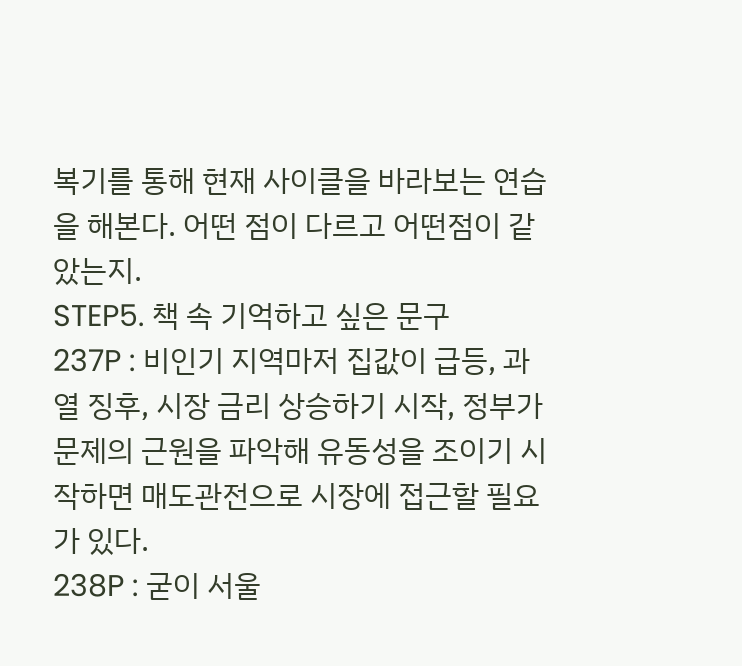복기를 통해 현재 사이클을 바라보는 연습을 해본다. 어떤 점이 다르고 어떤점이 같았는지.
STEP5. 책 속 기억하고 싶은 문구
237P : 비인기 지역마저 집값이 급등, 과열 징후, 시장 금리 상승하기 시작, 정부가 문제의 근원을 파악해 유동성을 조이기 시작하면 매도관전으로 시장에 접근할 필요가 있다.
238P : 굳이 서울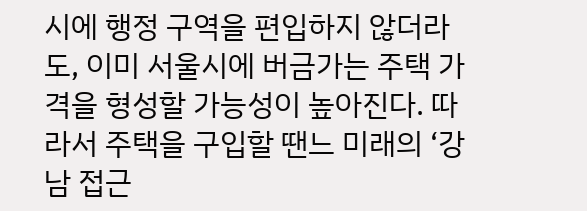시에 행정 구역을 편입하지 않더라도, 이미 서울시에 버금가는 주택 가격을 형성할 가능성이 높아진다. 따라서 주택을 구입할 땐느 미래의 ‘강남 접근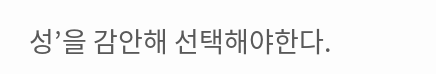성’을 감안해 선택해야한다.